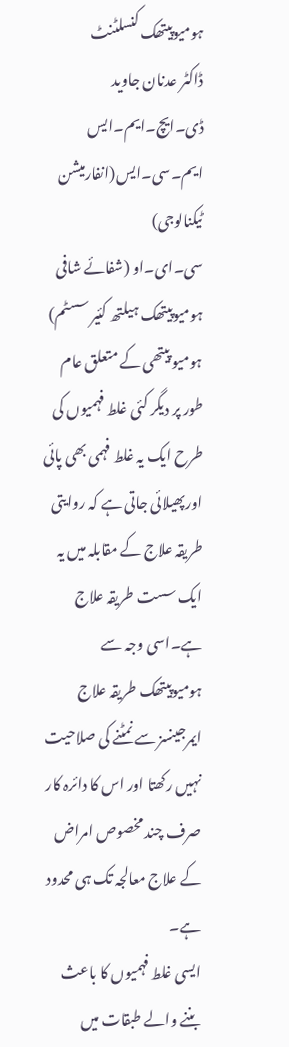ہومیوپیتھک کنسلٹنٹ
ڈاکٹر عدنان جاوید
ڈی۔ایچ۔ایم۔ایس
ایم۔سی۔ایس(انفارمیشن ٹیکنالوجی)
سی۔ای۔او (شفائے شافی ہومیوپیتھک ہیلتھ کئیر سسٹم)
ہومیو پیتھی کے متعلق عام طور پر دیگر کئی غلط فہمیوں کی طرح ایک یہ غلط فہمی بھی پائی اورپھیلائی جاتی ہے کہ روایتی طریقہ علاج کے مقابلہ میں یہ ایک سست طریقہ علاج ہے۔اسی وجہ سے ہومیوپیتھک طریقہ علاج ایمرجینسز سے نمٹنے کی صلاحیت نہیں رکھتا اور اس کا دائرہ کار صرف چند مخصوص امراض کے علاج معالجہ تک ہی محدود ہے۔
ایسی غلط فہمیوں کا باعث بننے والے طبقات میں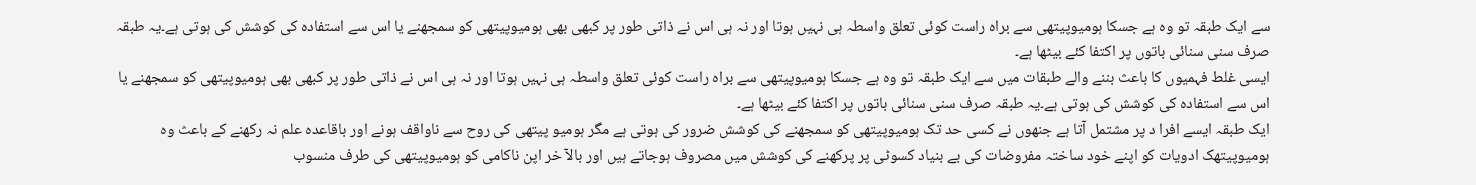سے ایک طبقہ تو وہ ہے جسکا ہومیوپیتھی سے براہ راست کوئی تعلق واسطہ ہی نہیں ہوتا اور نہ ہی اس نے ذاتی طور پر کبھی بھی ہومیوپیتھی کو سمجھنے یا اس سے استفادہ کی کوشش کی ہوتی ہے۔یہ طبقہ صرف سنی سنائی باتوں پر اکتفا کئے بیٹھا ہے۔
ایسی غلط فہمیوں کا باعث بننے والے طبقات میں سے ایک طبقہ تو وہ ہے جسکا ہومیوپیتھی سے براہ راست کوئی تعلق واسطہ ہی نہیں ہوتا اور نہ ہی اس نے ذاتی طور پر کبھی بھی ہومیوپیتھی کو سمجھنے یا اس سے استفادہ کی کوشش کی ہوتی ہے۔یہ طبقہ صرف سنی سنائی باتوں پر اکتفا کئے بیٹھا ہے۔
ایک طبقہ ایسے افرا د پر مشتمل آتا ہے جنھوں نے کسی حد تک ہومیوپیتھی کو سمجھنے کی کوشش ضرور کی ہوتی ہے مگر ہومیو پیتھی کی روح سے ناواقف ہونے اور باقاعدہ علم نہ رکھنے کے باعث وہ ہومیوپیتھک ادویات کو اپنے خود ساختہ مفروضات کی بے بنیاد کسوٹی پر پرکھنے کی کوشش میں مصروف ہوجاتے ہیں اور بالآ خر اپن ناکامی کو ہومیوپیتھی کی طرف منسوب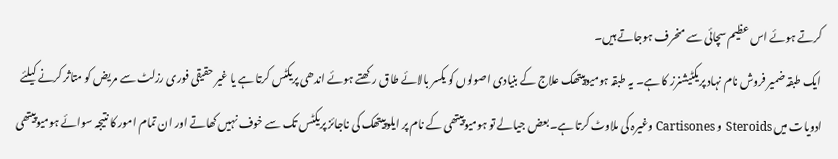کرتے ہوئے اس عظیم سچائی سے منحرف ہوجاتے ہیں۔
ایک طبقہ ضمیر فروش نام نہاد پریکٹیشنرز کا ہے۔ یہ طبقہ ہومیوپیتھک علاج کے بنیادی اصولوں کو یکسر بالائے طاق رکھتے ہوئے اندھی پریکٹس کرتا ہے یا غیر حقیقی فوری رزلٹ سے مریض کو متاثر کرنے کیلئے ادویات میں Steroids و Cartisones وغیرہ کی ملاوٹ کرتا ہے۔بعض جیالے تو ہومیوپیتھی کے نام پر ایلوپیتھک کی ناجائز پریکٹس تک سے خوف نہیں کھاتے اور ان تمام امور کا نتیجہ سوائے ہومیوپیتھی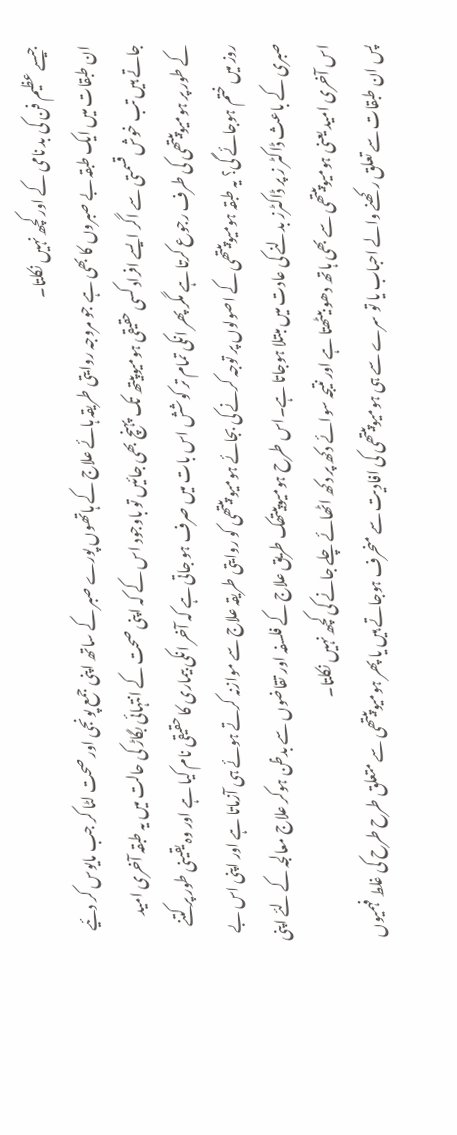جیسے عظیم فن کی بد نامی کے اور کچھ نہیں نکلتا۔
ان طبقات میں ایک طبقہ بے صبروں کا بھی ہے جو مروجہ روایتی طریقہ ہائے علاج کے ہاتھوں پورے صبر کے ساتھ اپنی جمع پونجی اور صحت لٹا کر جب مایوس کر دئیے جاتے ہیں تب خوش قسمتی سے اگر ایسے افراد کسی حقیقی ہومیوپیتھ تک پہنچ بھی جائیں تو باوجود اس کے کہ اپنی صحت کے انتہائی بگاڑ کی حالت میں یہ طبقہ آخری امید کے طور پر ہومیوپیتھی کی طرف رجوع کرتا ہے مگر پھر انکی تمام تر کوشش اس بات میں صرف ہو جاتی ہے کہ آخر انکی بیماری کا حقیقی نام کیا ہے اور وہ یقینی طور پر کتنے روز میں ختم ہوجائے گی؟ یہ طبقہ ہومیوپیتھی کے اصولوں پر توجہ کرنے کی بجائے ہومیو پیتھی کو روایتی طریقہ علاج سے موازنہ کرتے ہوئے ہی آزماتا ہے اور اپنی اس بے صبری کے باعث ڈاکٹر ز پر ڈاکٹرز بدلنے کی عادت میں مبتلا ہوجاتا ہے۔اس طرح ہومیوپیتھک طریق علاج کے فلسفہ اور تقاضوں سے بدظن ہوکر علاج معالجہ کے لئے اپنی اس آخری امید یعنی ہومیوپیتھی سے بھی ہاتھ دھو بیٹھتا ہے اور نتیجہ سوائے دکھ پر دکھ اٹھائے چلے جانے کی کچھ نہیں نکلتا۔
پس ان طبقات سے تعلق رکھنے والے احباب یا تو سرے سے ہی ہومیوپیتھی کی افادیت سے منحرف ہوجاتے ہیں یا پھر ہومیوپیتھی سے متعلق طرح طرح کی غلط فہمیوں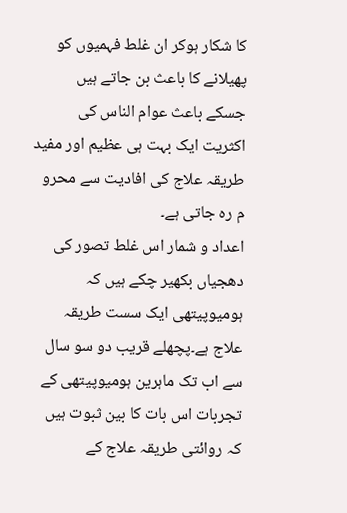کا شکار ہوکر ان غلط فہمیوں کو پھیلانے کا باعث بن جاتے ہیں جسکے باعث عوام الناس کی اکثریت ایک بہت ہی عظیم اور مفید طریقہ علاج کی افادیت سے محرو م رہ جاتی ہے۔
اعداد و شمار اس غلط تصور کی دھجیاں بکھیر چکے ہیں کہ ہومیوپیتھی ایک سست طریقہ علاج ہے۔پچھلے قریب دو سو سال سے اب تک ماہرین ہومیوپیتھی کے تجربات اس بات کا بین ثبوت ہیں کہ روائتی طریقہ علاج کے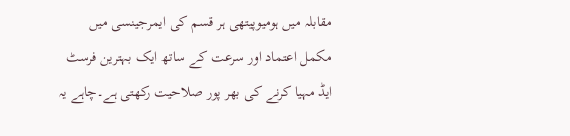مقابلہ میں ہومیوپیتھی ہر قسم کی ایمرجینسی میں مکمل اعتماد اور سرعت کے ساتھ ایک بہترین فرسٹ ایڈ مہیا کرنے کی بھر پور صلاحیت رکھتی ہے۔چاہے یہ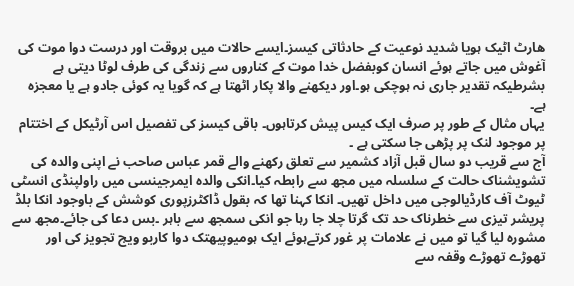ھارٹ اٹیک ہویا شدید نوعیت کے حادثاتی کیسز۔ایسے حالات میں بروقت اور درست دوا موت کی آغوش میں جاتے ہوئے انسان کوبفضل خدا موت کے کناروں سے زندگی کی طرف لوٹا دیتی ہے بشرطیکہ تقدیر جاری نہ ہوچکی ہو۔اور دیکھنے والا پکار اٹھتا ہے کہ گویا یہ کوئی جادو ہے یا معجزہ ہے۔
یہاں مثال کے طور پر صرف ایک کیس پیش کرتاہوں۔ باقی کیسز کی تفصیل اس آرٹیکل کے اختتام پر موجود لنک پر پڑھی جا سکتی ہے ۔
آج سے قریب دو سال قبل آزاد کشمیر سے تعلق رکھنے والے قمر عباس صاحب نے اپنی والدہ کی تشویشناک حالت کے سلسلہ میں مجھ سے رابطہ کیا۔انکی والدہ ایمرجینسی میں راولپنڈی انسٹی ٹیوٹ آف کارڈیالوجی میں داخل تھیں۔ انکا کہنا تھا کہ بقول ڈاکٹرزپوری کوشش کے باوجود انکا بلڈ پریشر تیزی سے خطرناک حد تک گرتا چلا جا رہا جو انکی سمجھ سے باہر ۔بس دعا کی جائے۔مجھ سے مشورہ لیا گیا تو میں نے علامات پر غور کرتےہوئے ایک ہومیوپیھتک دوا کاربو ویج تجویز کی اور تھوڑے تھوڑے وقفہ سے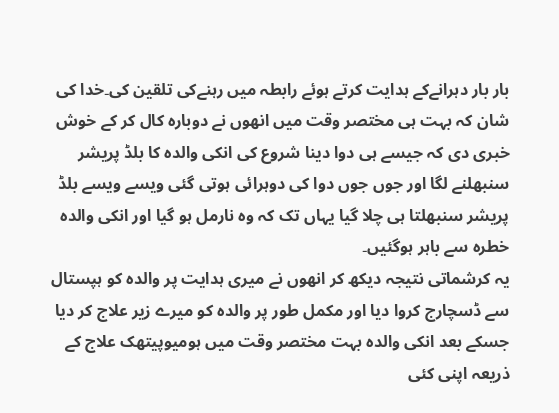بار بار دہرانےکے ہدایت کرتے ہوئے رابطہ میں رہنےکی تلقین کی۔خدا کی شان کہ بہت ہی مختصر وقت میں انھوں نے دوبارہ کال کر کے خوش خبری دی کہ جیسے ہی دوا دینا شروع کی انکی والدہ کا بلڈ پریشر سنبھلنے لگا اور جوں جوں دوا کی دوہرائی ہوتی گئی ویسے ویسے بلڈ پریشر سنبھلتا ہی چلا گیا یہاں تک کہ وہ نارمل ہو گیا اور انکی والدہ خطرہ سے باہر ہوگئیں۔
یہ کرشماتی نتیجہ دیکھ کر انھوں نے میری ہدایت پر والدہ کو ہپستال سے ڈسچارج کروا دیا اور مکمل طور پر والدہ کو میرے زیر علاج کر دیا جسکے بعد انکی والدہ بہت مختصر وقت میں ہومیوپیتھک علاج کے ذریعہ اپنی کئی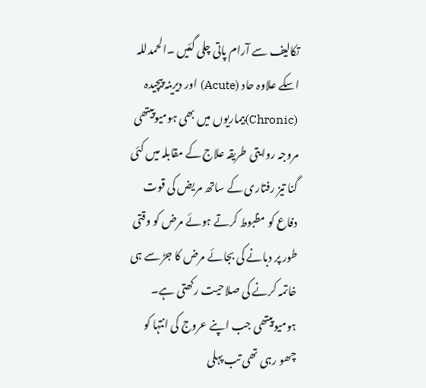تکالیف سے آرام پاتی چلی گئیں ۔الحمدللہ
اسکے علاوہ حاد (Acute) اور دیرینہ پیچیدہ (Chronic)بیماریوں میں بھی ہومیوپیتھی مروجہ روایتی طریقہ علاج کے مقابلہ میں کئی گنا تیز رفتاری کے ساتھ مریض کی قوت دفاع کو مظبوط کرتے ہوئے مرض کو وقتی طور پر دبانے کی بجائے مرض کا جڑ سے ہی خاتمہ کرنے کی صلاحیت رکھتی ہے۔
ہومیوپیتھی جب اپنے عروج کی انتہا کو چھو رہی تھی تب پہلی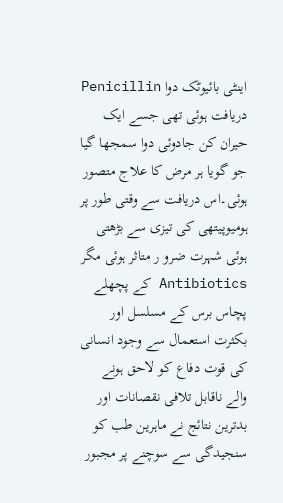اینٹی بائیوٹک دوا Penicillin دریافت ہوئی تھی جسے ایک حیران کن جادوئی دوا سمجھا گیا جو گویا ہر مرض کا علاج متصور ہوئی۔اس دریافت سے وقتی طور پر ہومیوپیتھی کی تیزی سے بڑھتی ہوئی شہرت ضرو ر متاثر ہوئی مگر Antibiotics کے پچھلے پچاس برس کے مسلسل اور بکثرت استعمال سے وجود انسانی کی قوت دفاع کو لاحق ہونے والے ناقابل تلافی نقصانات اور بدترین نتائج نے ماہرین طب کو سنجیدگی سے سوچنے پر مجبور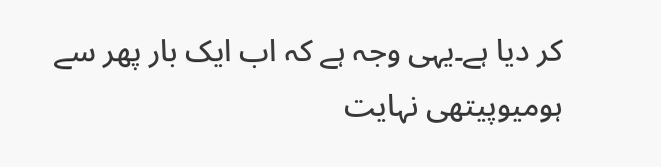کر دیا ہے۔یہی وجہ ہے کہ اب ایک بار پھر سے ہومیوپیتھی نہایت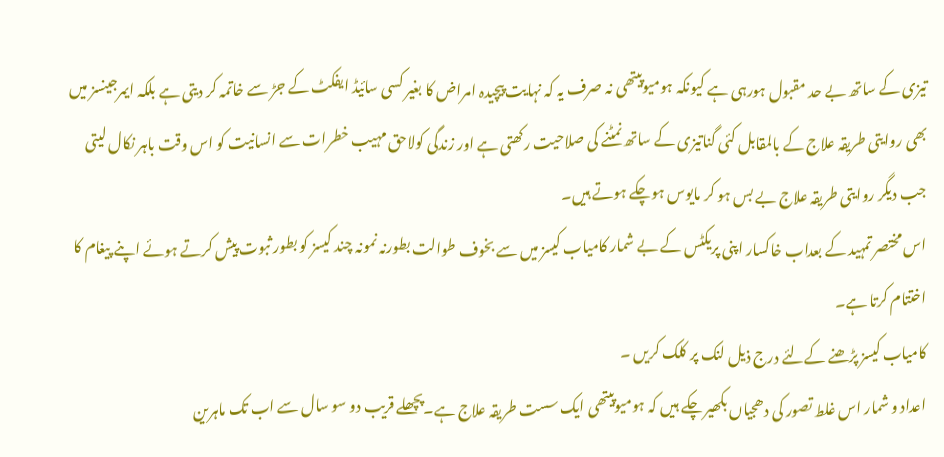تیزی کے ساتھ بے حد مقبول ہورہی ہے کیونکہ ہومیوپیتھی نہ صرف یہ کہ نہایت پیچیدہ امراض کا بغیر کسی سائیڈ ایفکٹ کے جڑ سے خاتمہ کر دیتی ہے بلکہ ایمرجینسز میں بھی روایتی طریقہ علاج کے بالمقابل کئی گناتیزی کے ساتھ نمٹنے کی صلاحیت رکھتی ہے اور زندگی کولاحق مہیب خطرات سے انسانیت کو اس وقت باہر نکال لیتی جب دیگر روایتی طریقہ علاج بے بس ہو کر مایوس ہوچکے ہوتے ہیں۔
اس مختصر تمہید کے بعداب خاکسار اپنی پریکٹس کے بے شمار کامیاب کیسز میں سے بخوف طوالت بطورنہ نمونہ چند کیسز کو بطور ثبوت پیش کرتے ہوئے اپنے پیغام کا اختتام کرتا ہے۔
کامیاب کیسز پڑھنے کےلئے درج ذیل لنک پر کلک کریں ۔
اعداد و شمار اس غلط تصور کی دھجیاں بکھیر چکے ہیں کہ ہومیوپیتھی ایک سست طریقہ علاج ہے۔پچھلے قریب دو سو سال سے اب تک ماہرین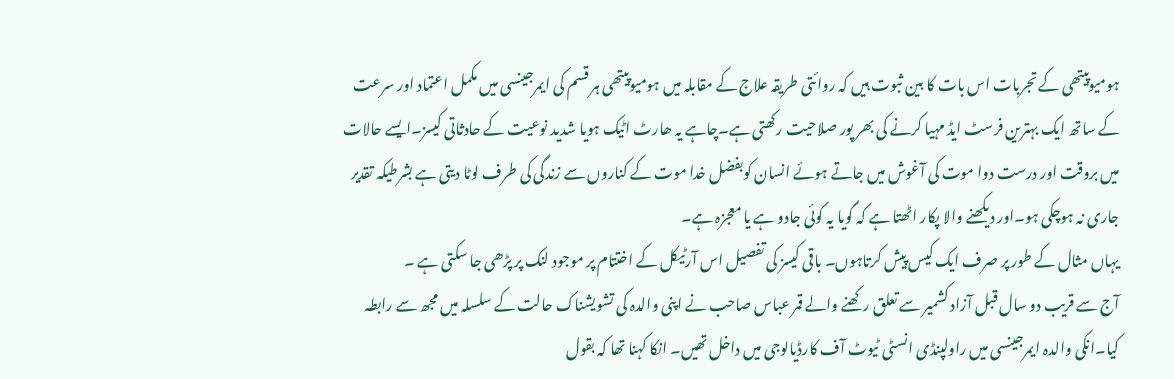ہومیوپیتھی کے تجربات اس بات کا بین ثبوت ہیں کہ روائتی طریقہ علاج کے مقابلہ میں ہومیوپیتھی ہر قسم کی ایمرجینسی میں مکمل اعتماد اور سرعت کے ساتھ ایک بہترین فرسٹ ایڈ مہیا کرنے کی بھر پور صلاحیت رکھتی ہے۔چاہے یہ ھارٹ اٹیک ہویا شدید نوعیت کے حادثاتی کیسز۔ایسے حالات میں بروقت اور درست دوا موت کی آغوش میں جاتے ہوئے انسان کوبفضل خدا موت کے کناروں سے زندگی کی طرف لوٹا دیتی ہے بشرطیکہ تقدیر جاری نہ ہوچکی ہو۔اور دیکھنے والا پکار اٹھتا ہے کہ گویا یہ کوئی جادو ہے یا معجزہ ہے۔
یہاں مثال کے طور پر صرف ایک کیس پیش کرتاہوں۔ باقی کیسز کی تفصیل اس آرٹیکل کے اختتام پر موجود لنک پر پڑھی جا سکتی ہے ۔
آج سے قریب دو سال قبل آزاد کشمیر سے تعلق رکھنے والے قمر عباس صاحب نے اپنی والدہ کی تشویشناک حالت کے سلسلہ میں مجھ سے رابطہ کیا۔انکی والدہ ایمرجینسی میں راولپنڈی انسٹی ٹیوٹ آف کارڈیالوجی میں داخل تھیں۔ انکا کہنا تھا کہ بقول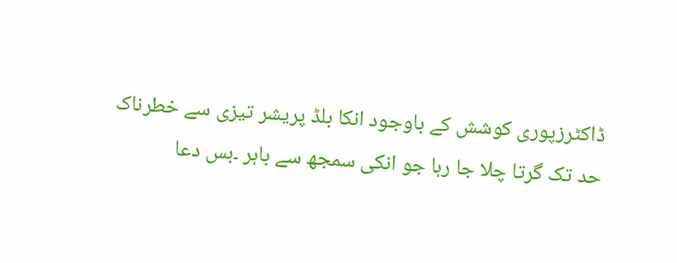ڈاکٹرزپوری کوشش کے باوجود انکا بلڈ پریشر تیزی سے خطرناک حد تک گرتا چلا جا رہا جو انکی سمجھ سے باہر ۔بس دعا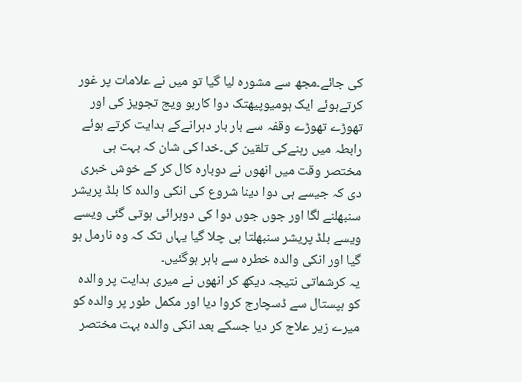کی جائے۔مجھ سے مشورہ لیا گیا تو میں نے علامات پر غور کرتےہوئے ایک ہومیوپیھتک دوا کاربو ویج تجویز کی اور تھوڑے تھوڑے وقفہ سے بار بار دہرانےکے ہدایت کرتے ہوئے رابطہ میں رہنےکی تلقین کی۔خدا کی شان کہ بہت ہی مختصر وقت میں انھوں نے دوبارہ کال کر کے خوش خبری دی کہ جیسے ہی دوا دینا شروع کی انکی والدہ کا بلڈ پریشر سنبھلنے لگا اور جوں جوں دوا کی دوہرائی ہوتی گئی ویسے ویسے بلڈ پریشر سنبھلتا ہی چلا گیا یہاں تک کہ وہ نارمل ہو گیا اور انکی والدہ خطرہ سے باہر ہوگئیں۔
یہ کرشماتی نتیجہ دیکھ کر انھوں نے میری ہدایت پر والدہ کو ہپستال سے ڈسچارج کروا دیا اور مکمل طور پر والدہ کو میرے زیر علاج کر دیا جسکے بعد انکی والدہ بہت مختصر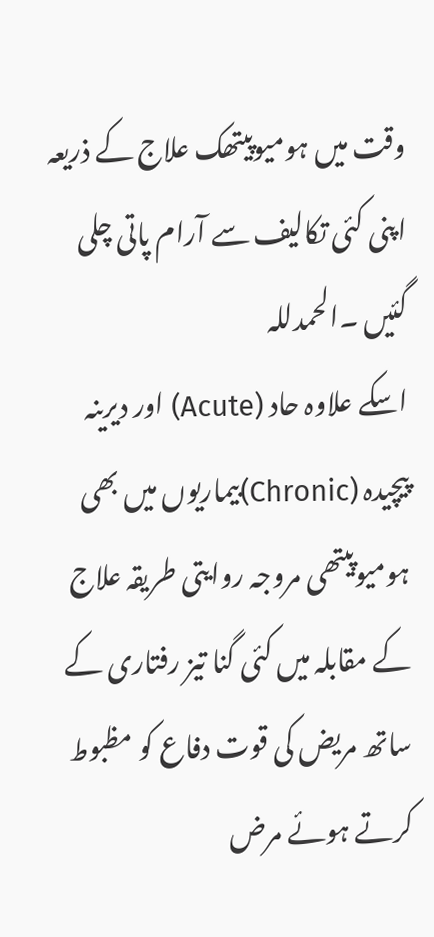وقت میں ہومیوپیتھک علاج کے ذریعہ اپنی کئی تکالیف سے آرام پاتی چلی گئیں ۔الحمدللہ
اسکے علاوہ حاد (Acute) اور دیرینہ پیچیدہ (Chronic)بیماریوں میں بھی ہومیوپیتھی مروجہ روایتی طریقہ علاج کے مقابلہ میں کئی گنا تیز رفتاری کے ساتھ مریض کی قوت دفاع کو مظبوط کرتے ہوئے مرض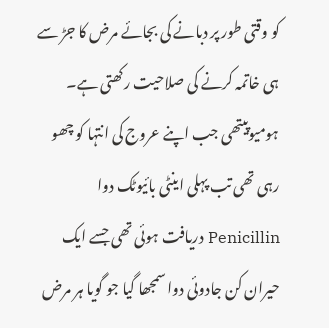کو وقتی طور پر دبانے کی بجائے مرض کا جڑ سے ہی خاتمہ کرنے کی صلاحیت رکھتی ہے۔
ہومیوپیتھی جب اپنے عروج کی انتہا کو چھو رہی تھی تب پہلی اینٹی بائیوٹک دوا Penicillin دریافت ہوئی تھی جسے ایک حیران کن جادوئی دوا سمجھا گیا جو گویا ہر مرض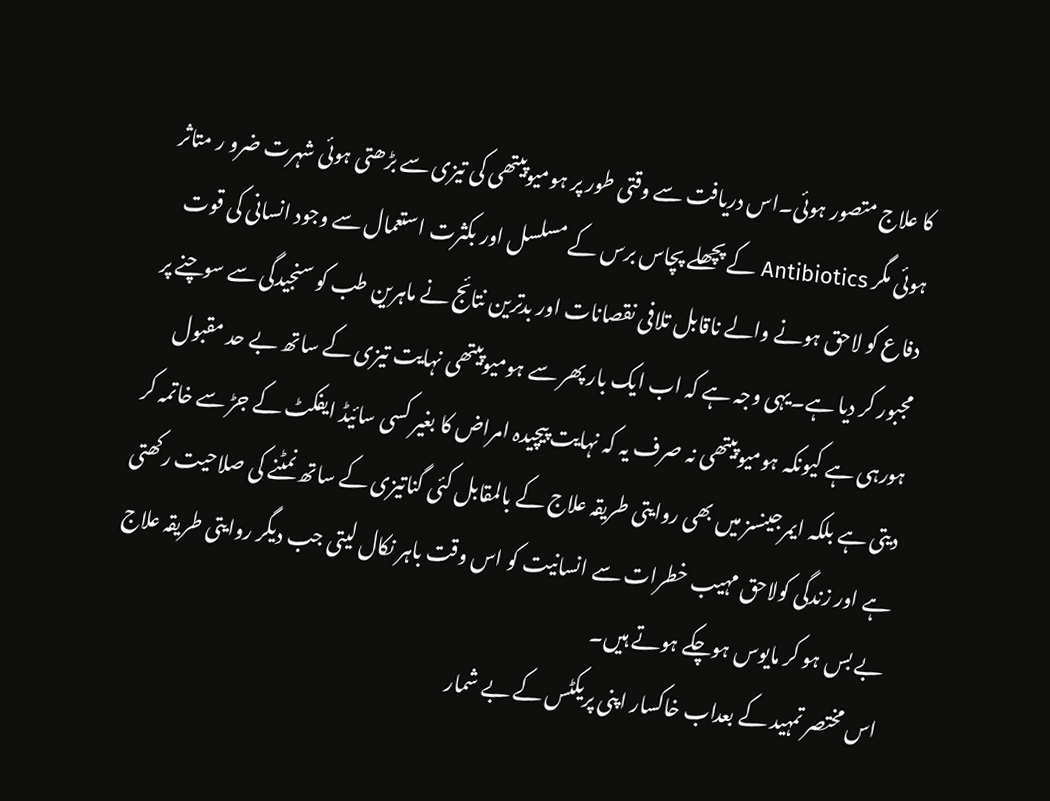کا علاج متصور ہوئی۔اس دریافت سے وقتی طور پر ہومیوپیتھی کی تیزی سے بڑھتی ہوئی شہرت ضرو ر متاثر ہوئی مگر Antibiotics کے پچھلے پچاس برس کے مسلسل اور بکثرت استعمال سے وجود انسانی کی قوت دفاع کو لاحق ہونے والے ناقابل تلافی نقصانات اور بدترین نتائج نے ماہرین طب کو سنجیدگی سے سوچنے پر مجبور کر دیا ہے۔یہی وجہ ہے کہ اب ایک بار پھر سے ہومیوپیتھی نہایت تیزی کے ساتھ بے حد مقبول ہورہی ہے کیونکہ ہومیوپیتھی نہ صرف یہ کہ نہایت پیچیدہ امراض کا بغیر کسی سائیڈ ایفکٹ کے جڑ سے خاتمہ کر دیتی ہے بلکہ ایمرجینسز میں بھی روایتی طریقہ علاج کے بالمقابل کئی گناتیزی کے ساتھ نمٹنے کی صلاحیت رکھتی ہے اور زندگی کولاحق مہیب خطرات سے انسانیت کو اس وقت باہر نکال لیتی جب دیگر روایتی طریقہ علاج بے بس ہو کر مایوس ہوچکے ہوتے ہیں۔
اس مختصر تمہید کے بعداب خاکسار اپنی پریکٹس کے بے شمار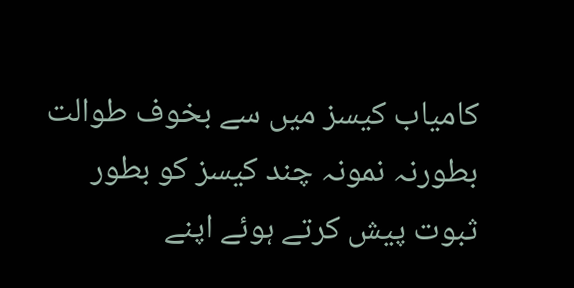کامیاب کیسز میں سے بخوف طوالت بطورنہ نمونہ چند کیسز کو بطور ثبوت پیش کرتے ہوئے اپنے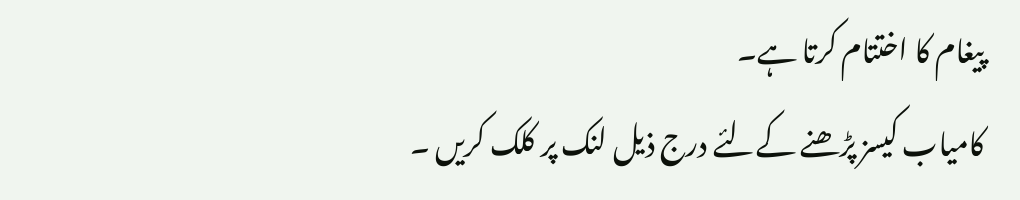پیغام کا اختتام کرتا ہے۔
کامیاب کیسز پڑھنے کےلئے درج ذیل لنک پر کلک کریں ۔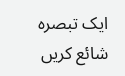ایک تبصرہ شائع کریں